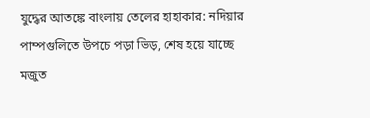যুদ্ধের আতঙ্কে বাংলায় তেলের হাহাকার: নদিয়ার পাম্পগুলিতে উপচে পড়া ভিড়, শেষ হয়ে যাচ্ছে মজুত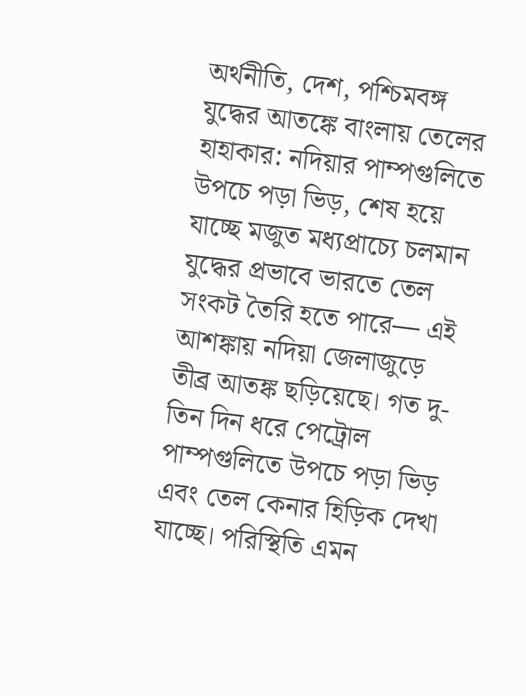অর্থনীতি, দেশ, পশ্চিমবঙ্গ যুদ্ধের আতঙ্কে বাংলায় তেলের হাহাকার: নদিয়ার পাম্পগুলিতে উপচে পড়া ভিড়, শেষ হয়ে যাচ্ছে মজুত মধ্যপ্রাচ্যে চলমান যুদ্ধের প্রভাবে ভারতে তেল সংকট তৈরি হতে পারে— এই আশঙ্কায় নদিয়া জেলাজুড়ে তীব্র আতঙ্ক ছড়িয়েছে। গত দু-তিন দিন ধরে পেট্রোল পাম্পগুলিতে উপচে পড়া ভিড় এবং তেল কেনার হিড়িক দেখা যাচ্ছে। পরিস্থিতি এমন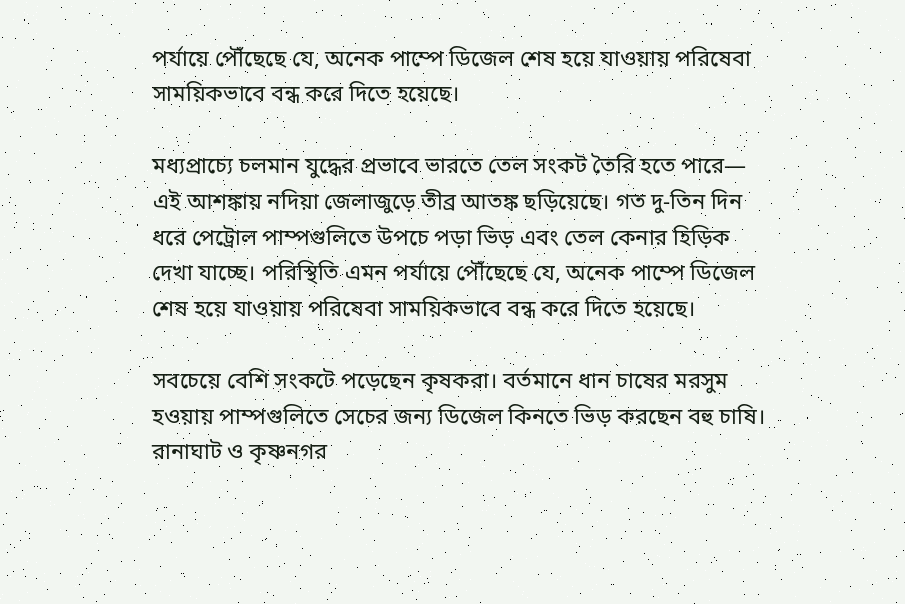পর্যায়ে পৌঁছেছে যে, অনেক পাম্পে ডিজেল শেষ হয়ে যাওয়ায় পরিষেবা সাময়িকভাবে বন্ধ করে দিতে হয়েছে।

মধ্যপ্রাচ্যে চলমান যুদ্ধের প্রভাবে ভারতে তেল সংকট তৈরি হতে পারে— এই আশঙ্কায় নদিয়া জেলাজুড়ে তীব্র আতঙ্ক ছড়িয়েছে। গত দু-তিন দিন ধরে পেট্রোল পাম্পগুলিতে উপচে পড়া ভিড় এবং তেল কেনার হিড়িক দেখা যাচ্ছে। পরিস্থিতি এমন পর্যায়ে পৌঁছেছে যে, অনেক পাম্পে ডিজেল শেষ হয়ে যাওয়ায় পরিষেবা সাময়িকভাবে বন্ধ করে দিতে হয়েছে।

সবচেয়ে বেশি সংকটে পড়েছেন কৃষকরা। বর্তমানে ধান চাষের মরসুম হওয়ায় পাম্পগুলিতে সেচের জন্য ডিজেল কিনতে ভিড় করছেন বহু চাষি। রানাঘাট ও কৃষ্ণনগর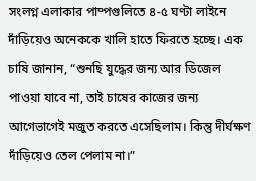সংলগ্ন এলাকার পাম্পগুলিতে ৪-৫ ঘণ্টা লাইনে দাঁড়িয়েও অনেককে খালি হাতে ফিরতে হচ্ছে। এক চাষি জানান, “শুনছি যুদ্ধের জন্য আর ডিজেল পাওয়া যাবে না, তাই চাষের কাজের জন্য আগেভাগেই মজুত করতে এসেছিলাম। কিন্তু দীর্ঘক্ষণ দাঁড়িয়েও তেল পেলাম না।”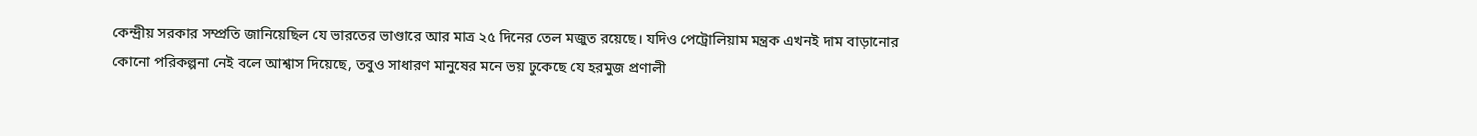কেন্দ্রীয় সরকার সম্প্রতি জানিয়েছিল যে ভারতের ভাণ্ডারে আর মাত্র ২৫ দিনের তেল মজুত রয়েছে। যদিও পেট্রোলিয়াম মন্ত্রক এখনই দাম বাড়ানোর কোনো পরিকল্পনা নেই বলে আশ্বাস দিয়েছে, তবুও সাধারণ মানুষের মনে ভয় ঢুকেছে যে হরমুজ প্রণালী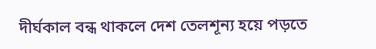দীর্ঘকাল বন্ধ থাকলে দেশ তেলশূন্য হয়ে পড়তে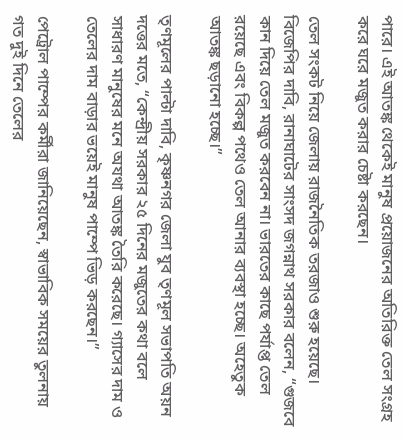পারে। এই আতঙ্ক থেকেই মানুষ প্রয়োজনের অতিরিক্ত তেল সংগ্রহ করে ঘরে মজুত করার চেষ্টা করছেন।

তেল সংকট নিয়ে জেলায় রাজনৈতিক তরজাও শুরু হয়েছে। বিজেপির দাবি, রানাঘাটের সাংসদ জগন্নাথ সরকার বলেন, “গুজবে কান দিয়ে তেল মজুত করবেন না। ভারতের কাছে পর্যাপ্ত তেল রয়েছে এবং বিকল্প পথেও তেল আনার ব্যবস্থা হচ্ছে। অহেতুক আতঙ্ক ছড়ানো হচ্ছে।”

তৃণমূলের পাল্টা দাবি, কৃষ্ণনগর জেলা যুব তৃণমূল সভাপতি অয়ন দত্তের মতে, “কেন্দ্রীয় সরকার ২৫ দিনের মজুতের কথা বলে সাধারণ মানুষের মনে অযথা আতঙ্ক তৈরি করেছে। গ্যাসের দাম ও তেলের দাম বাড়ার ভয়েই মানুষ পাম্পে ভিড় করছেন।”

পেট্রোল পাম্পের কর্মীরা জানিয়েছেন, স্বাভাবিক সময়ের তুলনায় গত দুই দিনে তেলের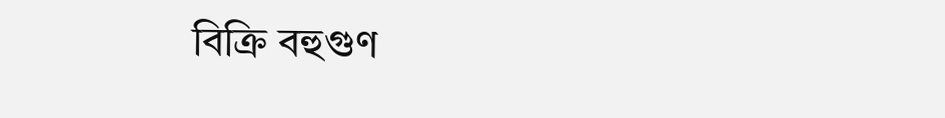বিক্রি বহুগুণ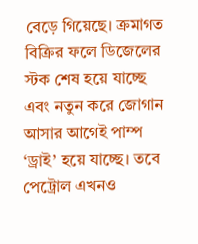বেড়ে গিয়েছে। ক্রমাগত বিক্রির ফলে ডিজেলের স্টক শেষ হয়ে যাচ্ছে এবং নতুন করে জোগান আসার আগেই পাম্প ‘ড্রাই’ হয়ে যাচ্ছে। তবে পেট্রোল এখনও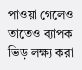পাওয়া গেলেও তাতেও ব্যাপক ভিড় লক্ষ্য করা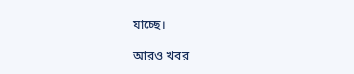যাচ্ছে।

আরও খবর